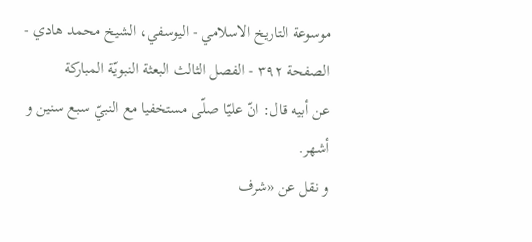موسوعة التاريخ الاسلامي - اليوسفي، الشيخ محمد هادي - الصفحة ٣٩٢ - الفصل الثالث البعثة النبويّة المباركة
عن أبيه قال: انّ عليّا صلّى مستخفيا مع النبيّ سبع سنين و أشهر.
و نقل عن «شرف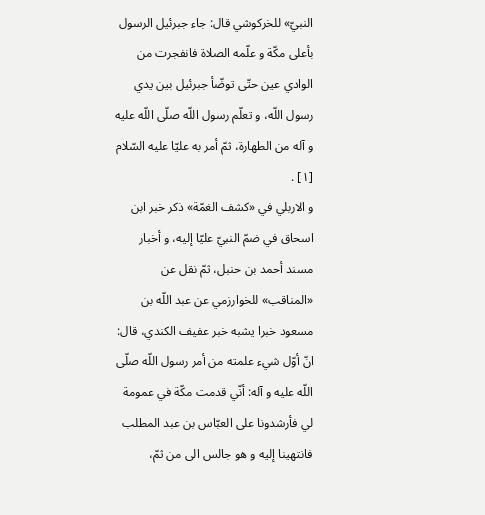النبيّ» للخركوشي قال: جاء جبرئيل الرسول بأعلى مكّة و علّمه الصلاة فانفجرت من الوادي عين حتّى توضّأ جبرئيل بين يدي رسول اللّه، و تعلّم رسول اللّه صلّى اللّه عليه و آله من الطهارة، ثمّ أمر به عليّا عليه السّلام [١] .
و الاربلي في «كشف الغمّة» ذكر خبر ابن اسحاق في ضمّ النبيّ عليّا إليه، و أخبار مسند أحمد بن حنبل، ثمّ نقل عن «المناقب» للخوارزمي عن عبد اللّه بن مسعود خبرا يشبه خبر عفيف الكندي، قال: انّ أوّل شيء علمته من أمر رسول اللّه صلّى اللّه عليه و آله: أنّي قدمت مكّة في عمومة لي فأرشدونا على العبّاس بن عبد المطلب فانتهينا إليه و هو جالس الى من ثمّ،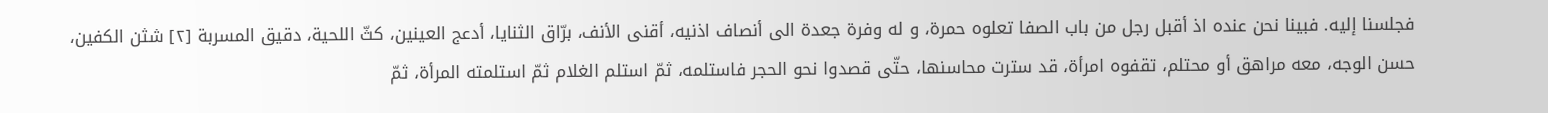فجلسنا إليه. فبينا نحن عنده اذ أقبل رجل من باب الصفا تعلوه حمرة، و له وفرة جعدة الى أنصاف اذنيه، أقنى الأنف، برّاق الثنايا، أدعج العينين، كثّ اللحية، دقيق المسربة [٢] شثن الكفين، حسن الوجه، معه مراهق أو محتلم، تقفوه امرأة، قد سترت محاسنها، حتّى قصدوا نحو الحجر فاستلمه، ثمّ استلم الغلام ثمّ استلمته المرأة، ثمّ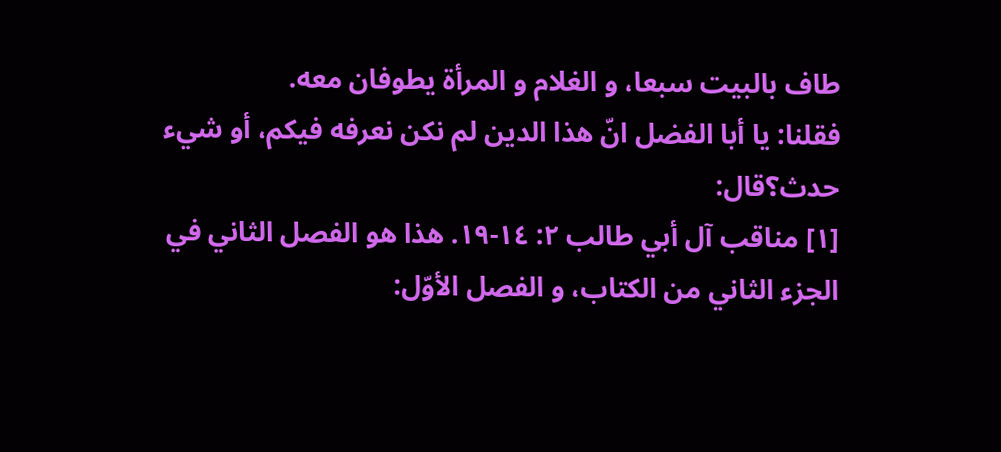طاف بالبيت سبعا، و الغلام و المرأة يطوفان معه.
فقلنا: يا أبا الفضل انّ هذا الدين لم نكن نعرفه فيكم، أو شيء حدث؟قال:
[١] مناقب آل أبي طالب ٢: ١٤-١٩. هذا هو الفصل الثاني في الجزء الثاني من الكتاب، و الفصل الأوّل: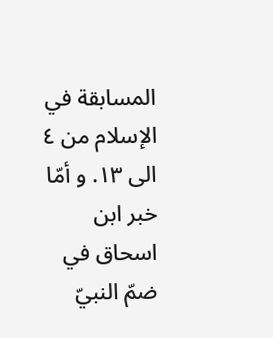المسابقة في الإسلام من ٤ الى ١٣. و أمّا خبر ابن اسحاق في ضمّ النبيّ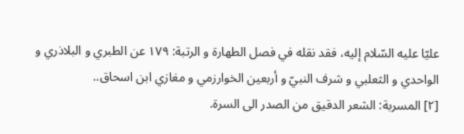عليّا عليه السّلام إليه، فقد نقله في فصل الطهارة و الرتبة: ١٧٩ عن الطبري و البلاذري و الواحدي و الثعلبي و شرف النبيّ و أربعين الخوارزمي و مغازي ابن اسحاق..
[٢] المسربة: الشعر الدقيق من الصدر الى السرة.